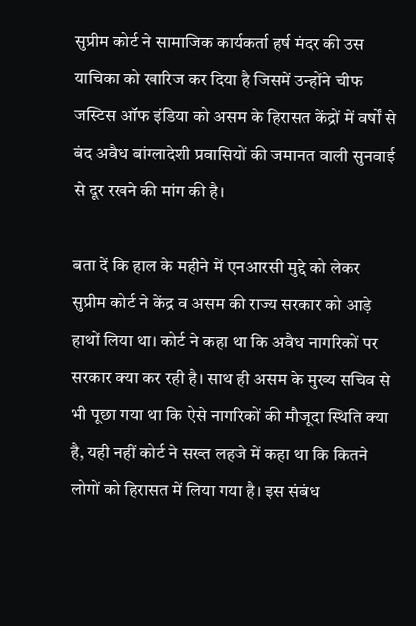सुप्रीम कोर्ट ने सामाजिक कार्यकर्ता हर्ष मंदर की उस याचिका को खारिज कर दिया है जिसमें उन्होंने चीफ जस्टिस ऑफ इंडिया को असम के हिरासत केंद्रों में वर्षों से बंद अवैध बांग्लादेशी प्रवासियों की जमानत वाली सुनवाई से दूर रखने की मांग की है।

बता दें कि हाल के महीने में एनआरसी मुद्दे को लेकर सुप्रीम कोर्ट ने केंद्र व असम की राज्य सरकार को आड़े हाथों लिया था। कोर्ट ने कहा था कि अवैध नागरिकों पर सरकार क्या कर रही है। साथ ही असम के मुख्य सचिव से भी पूछा गया था कि ऐसे नागरिकों की मौजूदा स्थिति क्या है, यही नहीं कोर्ट ने सख्त लहजे में कहा था कि कितने लोगों को हिरासत में लिया गया है। इस संबंध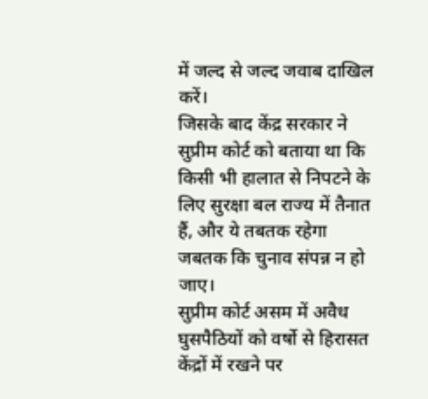में जल्द से जल्द जवाब दाखिल करें।
जिसके बाद केंद्र सरकार ने सुप्रीम कोर्ट को बताया था कि किसी भी हालात से निपटने के लिए सुरक्षा बल राज्य में तैनात हैं, और ये तबतक रहेगा जबतक कि चुनाव संपन्न न हो जाए।
सुप्रीम कोर्ट असम में अवैध घुसपैठियों को वर्षो से हिरासत केंद्रों में रखने पर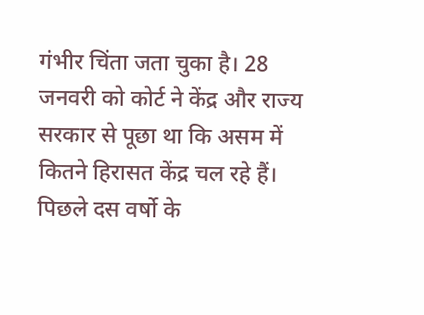गंभीर चिंता जता चुका है। 28 जनवरी को कोर्ट ने केंद्र और राज्य सरकार से पूछा था कि असम में कितने हिरासत केंद्र चल रहे हैं। पिछले दस वर्षो के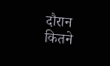दौरान कितने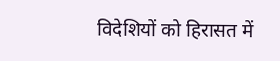विदेशियों को हिरासत में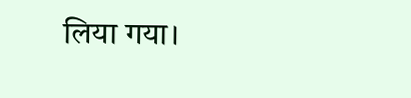लिया गया।